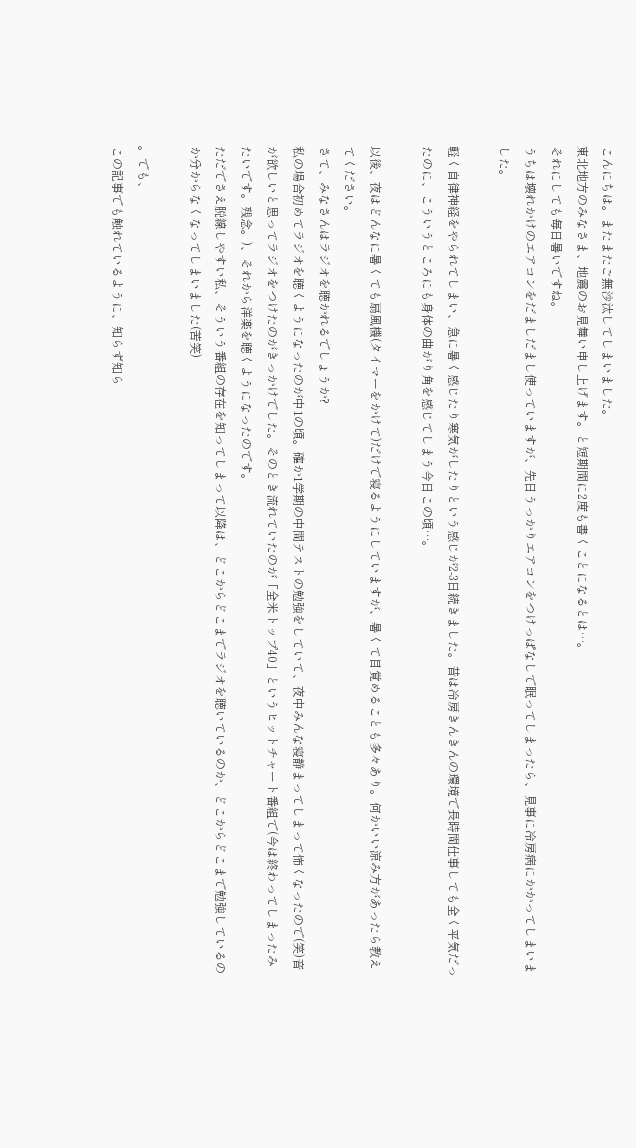こんにちは。またまたご無沙汰してしまいました。
東北地方のみなさま、地震のお見舞い申し上げます。と短期間に2度も書くことになるとは…。
それにしても毎日暑いですね。
うちは壊れかけのエアコンをだましだまし使っていますが、先日うっかりエアコンをつけっぱなしで眠ってしまったら、見事に冷房病にかかってしまいました。

軽く自律神経をやられてしまい、急に暑く感じたり寒気がしたりという感じが2-3日続きました。昔は冷房きんきんの環境で長時間仕事しても全く平気だったのに、こういうところにも身体の曲がり角を感じてしまう今日この頃…。

以後、夜はどんなに暑くても扇風機(タイマーをかけて)だけで寝るようにしていますが、暑くて目覚めることも多々あり。何かいい涼み方があったら教えてください。
さて、みなさんはラジオを聴かれるでしょうか?
私の場合初めてラジオを聴くようになったのが中1の頃。確か1学期の中間テストの勉強をしていて、夜中みんな寝静まってしまって怖くなったので(笑)音が欲しいと思ってラジオをつけたのがきっかけでした。そのとき流れていたのが「全米トップ40」というヒットチャート番組で(今は終わってしまったみたいです。残念。)、それから洋楽を聴くようになったのです。
ただでさえ脱線しやすい私、そういう番組の存在を知ってしまって以降は、どこからどこまでラジオを聴いているのか、どこからどこまで勉強しているのか分からなくなってしまいました(苦笑)

。でも、
この記事でも触れているように、知らず知ら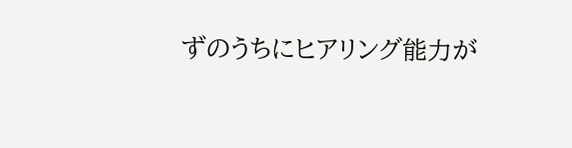ずのうちにヒアリング能力が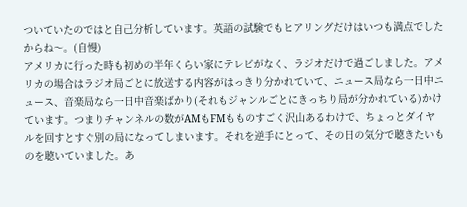ついていたのではと自己分析しています。英語の試験でもヒアリングだけはいつも満点でしたからね〜。(自慢)
アメリカに行った時も初めの半年くらい家にテレビがなく、ラジオだけで過ごしました。アメリカの場合はラジオ局ごとに放送する内容がはっきり分かれていて、ニュース局なら一日中ニュース、音楽局なら一日中音楽ばかり(それもジャンルごとにきっちり局が分かれている)かけています。つまりチャンネルの数がAMもFMもものすごく沢山あるわけで、ちょっとダイヤルを回すとすぐ別の局になってしまいます。それを逆手にとって、その日の気分で聴きたいものを聴いていました。あ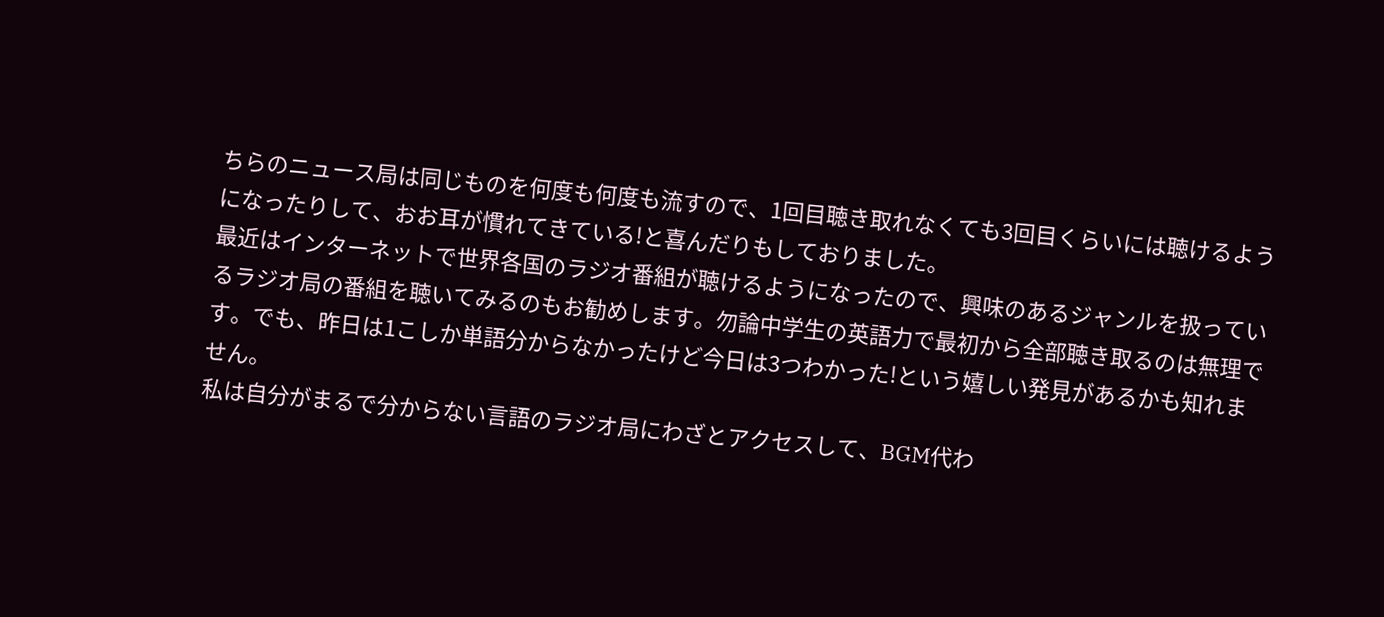ちらのニュース局は同じものを何度も何度も流すので、1回目聴き取れなくても3回目くらいには聴けるようになったりして、おお耳が慣れてきている!と喜んだりもしておりました。
最近はインターネットで世界各国のラジオ番組が聴けるようになったので、興味のあるジャンルを扱っているラジオ局の番組を聴いてみるのもお勧めします。勿論中学生の英語力で最初から全部聴き取るのは無理です。でも、昨日は1こしか単語分からなかったけど今日は3つわかった!という嬉しい発見があるかも知れません。
私は自分がまるで分からない言語のラジオ局にわざとアクセスして、BGM代わ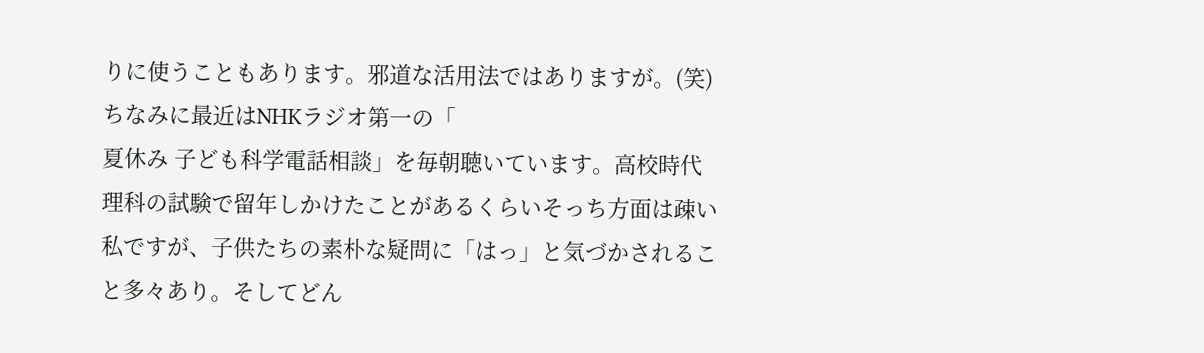りに使うこともあります。邪道な活用法ではありますが。(笑)
ちなみに最近はNHKラジオ第一の「
夏休み 子ども科学電話相談」を毎朝聴いています。高校時代理科の試験で留年しかけたことがあるくらいそっち方面は疎い私ですが、子供たちの素朴な疑問に「はっ」と気づかされること多々あり。そしてどん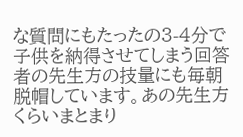な質問にもたったの3-4分で子供を納得させてしまう回答者の先生方の技量にも毎朝脱帽しています。あの先生方くらいまとまり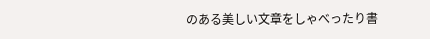のある美しい文章をしゃべったり書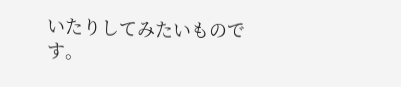いたりしてみたいものです。